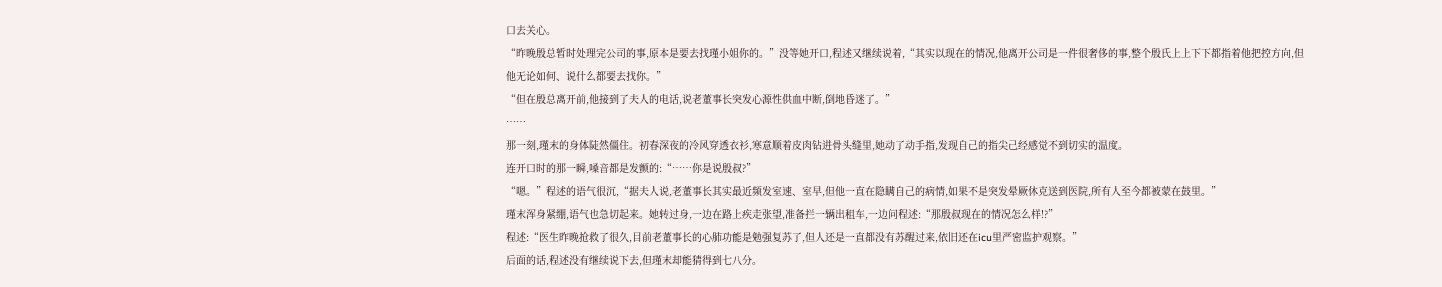口去关心。
“昨晚殷总暂时处理完公司的事,原本是要去找瑾小姐你的。”没等她开口,程述又继续说着,“其实以现在的情况,他离开公司是一件很奢侈的事,整个殷氏上上下下都指着他把控方向,但他无论如何、说什么都要去找你。”
“但在殷总离开前,他接到了夫人的电话,说老董事长突发心源性供血中断,倒地昏迷了。”
……
那一刻,瑾末的身体陡然僵住。初春深夜的冷风穿透衣衫,寒意顺着皮肉钻进骨头缝里,她动了动手指,发现自己的指尖己经感觉不到切实的温度。
连开口时的那一瞬,嗓音都是发颤的:“……你是说殷叔?”
“嗯。”程述的语气很沉,“据夫人说,老董事长其实最近频发室速、室早,但他一直在隐瞒自己的病情,如果不是突发晕厥休克送到医院,所有人至今都被蒙在鼓里。”
瑾末浑身紧绷,语气也急切起来。她转过身,一边在路上疾走张望,准备拦一辆出租车,一边问程述:“那殷叔现在的情况怎么样!?”
程述:“医生昨晚抢救了很久,目前老董事长的心肺功能是勉强复苏了,但人还是一直都没有苏醒过来,依旧还在icu里严密监护观察。”
后面的话,程述没有继续说下去,但瑾末却能猜得到七八分。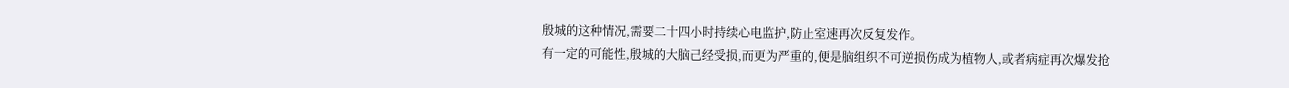殷城的这种情况,需要二十四小时持续心电监护,防止室速再次反复发作。
有一定的可能性,殷城的大脑己经受损,而更为严重的,便是脑组织不可逆损伤成为植物人,或者病症再次爆发抢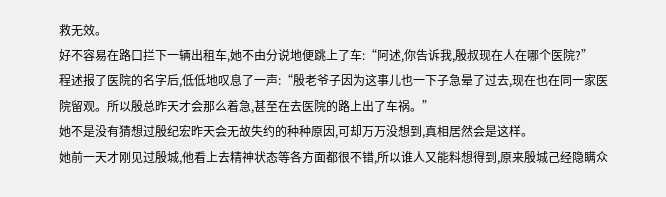救无效。
好不容易在路口拦下一辆出租车,她不由分说地便跳上了车:“阿述,你告诉我,殷叔现在人在哪个医院?”
程述报了医院的名字后,低低地叹息了一声:“殷老爷子因为这事儿也一下子急晕了过去,现在也在同一家医院留观。所以殷总昨天才会那么着急,甚至在去医院的路上出了车祸。”
她不是没有猜想过殷纪宏昨天会无故失约的种种原因,可却万万没想到,真相居然会是这样。
她前一天才刚见过殷城,他看上去精神状态等各方面都很不错,所以谁人又能料想得到,原来殷城己经隐瞒众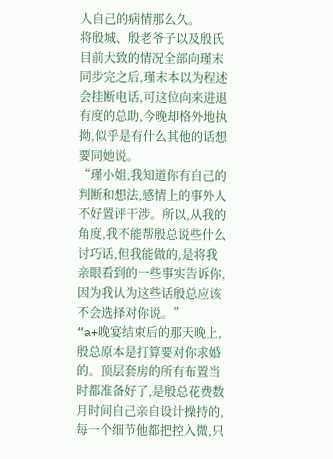人自己的病情那么久。
将殷城、殷老爷子以及殷氏目前大致的情况全部向瑾末同步完之后,瑾末本以为程述会挂断电话,可这位向来进退有度的总助,今晚却格外地执拗,似乎是有什么其他的话想要同她说。
“瑾小姐,我知道你有自己的判断和想法,感情上的事外人不好置评干涉。所以,从我的角度,我不能帮殷总说些什么讨巧话,但我能做的,是将我亲眼看到的一些事实告诉你,因为我认为这些话殷总应该不会选择对你说。”
“a+晚宴结束后的那天晚上,殷总原本是打算要对你求婚的。顶层套房的所有布置当时都准备好了,是殷总花费数月时间自己亲自设计操持的,每一个细节他都把控入微,只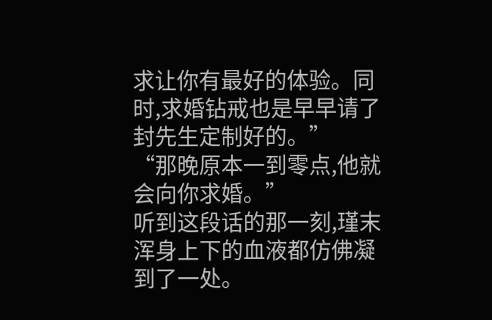求让你有最好的体验。同时,求婚钻戒也是早早请了封先生定制好的。”
“那晚原本一到零点,他就会向你求婚。”
听到这段话的那一刻,瑾末浑身上下的血液都仿佛凝到了一处。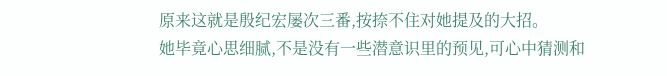原来这就是殷纪宏屡次三番,按捺不住对她提及的大招。
她毕竟心思细腻,不是没有一些潜意识里的预见,可心中猜测和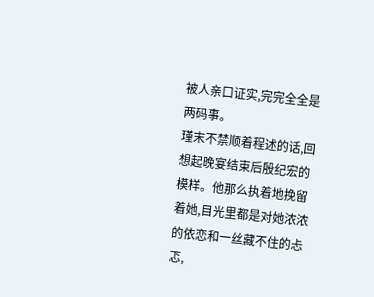被人亲口证实,完完全全是两码事。
瑾末不禁顺着程述的话,回想起晚宴结束后殷纪宏的模样。他那么执着地挽留着她,目光里都是对她浓浓的依恋和一丝藏不住的忐忑,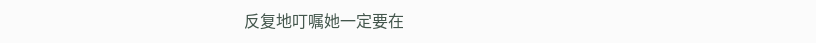反复地叮嘱她一定要在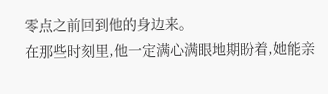零点之前回到他的身边来。
在那些时刻里,他一定满心满眼地期盼着,她能亲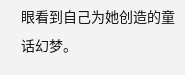眼看到自己为她创造的童话幻梦。